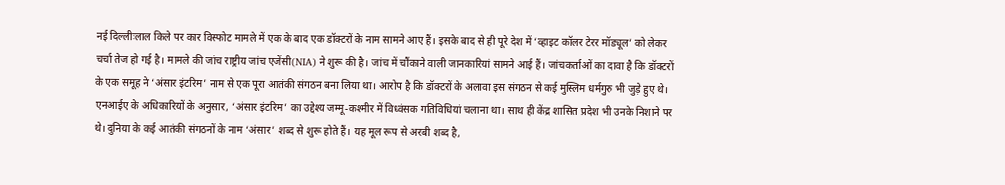नई दिल्लीःलाल किले पर कार विस्फोट मामले में एक के बाद एक डॉक्टरों के नाम सामने आए हैं। इसके बाद से ही पूरे देश में ‘व्हाइट कॉलर टेरर मॉड्यूल’ को लेकर चर्चा तेज हो गई है। मामले की जांच राष्ट्रीय जांच एजेंसी(NIA) ने शुरू की है। जांच में चौंकाने वाली जानकारियां सामने आई हैं। जांचकर्ताओं का दावा है कि डॉक्टरों के एक समूह ने ‘अंसार इंटरिम’ नाम से एक पूरा आतंकी संगठन बना लिया था। आरोप है कि डॉक्टरों के अलावा इस संगठन से कई मुस्लिम धर्मगुरु भी जुड़े हुए थे।
एनआईए के अधिकारियों के अनुसार, ‘अंसार इंटरिम’ का उद्देश्य जम्मू-कश्मीर में विध्वंसक गतिविधियां चलाना था। साथ ही केंद्र शासित प्रदेश भी उनके निशाने पर थे। दुनिया के कई आतंकी संगठनों के नाम ‘अंसार’ शब्द से शुरू होते हैं। यह मूल रूप से अरबी शब्द है,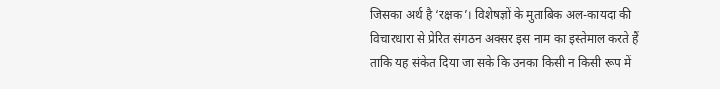जिसका अर्थ है ‘रक्षक’। विशेषज्ञों के मुताबिक अल-कायदा की विचारधारा से प्रेरित संगठन अक्सर इस नाम का इस्तेमाल करते हैं ताकि यह संकेत दिया जा सके कि उनका किसी न किसी रूप में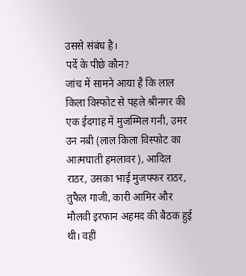उससे संबंध है।
पर्दे के पीछे कौन?
जांच में सामने आया है कि लाल किला विस्फोट से पहले श्रीनगर की एक ईदगाह में मुजम्मिल गनी, उमर उन नबी (लाल किला विस्फोट का आत्मघाती हमलावर), आदिल राठर, उसका भाई मुजफ्फर राठर, तुफैल गाजी, कारी आमिर और मौलवी इरफान अहमद की बैठक हुई थी। वहीं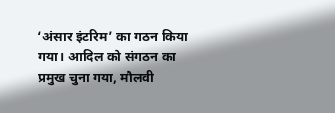‘अंसार इंटरिम’ का गठन किया गया। आदिल को संगठन का प्रमुख चुना गया, मौलवी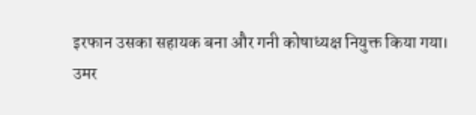इरफान उसका सहायक बना और गनी कोषाध्यक्ष नियुक्त किया गया।
उमर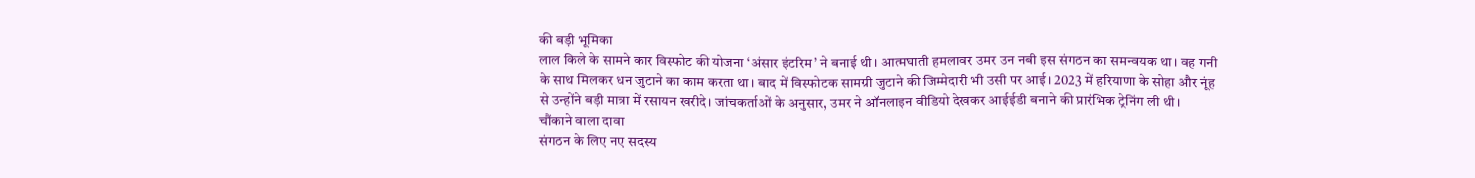की बड़ी भूमिका
लाल किले के सामने कार विस्फोट की योजना ‘अंसार इंटरिम’ ने बनाई थी। आत्मघाती हमलावर उमर उन नबी इस संगठन का समन्वयक था। वह गनी के साथ मिलकर धन जुटाने का काम करता था। बाद में विस्फोटक सामग्री जुटाने की जिम्मेदारी भी उसी पर आई। 2023 में हरियाणा के सोहा और नूंह से उन्होंने बड़ी मात्रा में रसायन खरीदे। जांचकर्ताओं के अनुसार, उमर ने ऑनलाइन वीडियो देखकर आईईडी बनाने की प्रारंभिक ट्रेनिंग ली थी।
चौंकाने वाला दावा
संगठन के लिए नए सदस्य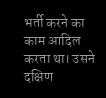भर्ती करने का काम आदिल करता था। उसने दक्षिण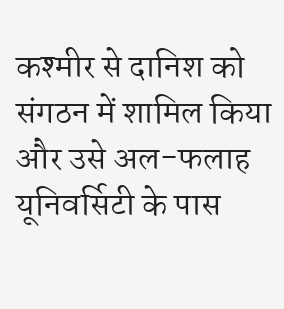कश्मीर से दानिश को संगठन में शामिल किया और उसे अल-फलाह यूनिवर्सिटी के पास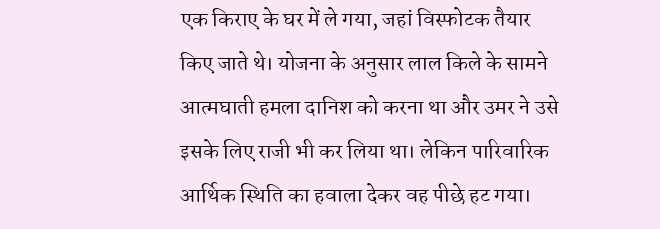एक किराए के घर में ले गया, जहां विस्फोटक तैयार किए जाते थे। योजना के अनुसार लाल किले के सामने आत्मघाती हमला दानिश को करना था और उमर ने उसे इसके लिए राजी भी कर लिया था। लेकिन पारिवारिक आर्थिक स्थिति का हवाला देकर वह पीछे हट गया।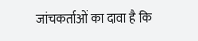जांचकर्ताओं का दावा है कि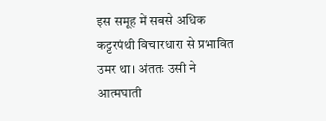इस समूह में सबसे अधिक कट्टरपंथी विचारधारा से प्रभावित उमर था। अंततः उसी ने आत्मघाती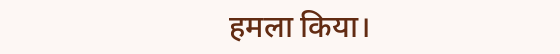हमला किया।